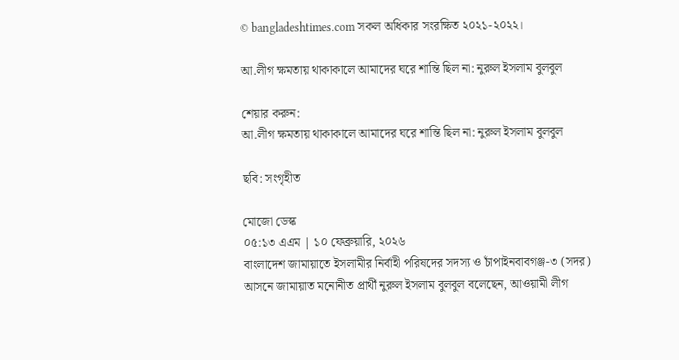© bangladeshtimes.com সকল অধিকার সংরক্ষিত ২০২১-২০২২।

আ.লীগ ক্ষমতায় থাকাকালে আমাদের ঘরে শান্তি ছিল না: নুরুল ইসলাম বুলবুল

শেয়ার করুন:
আ.লীগ ক্ষমতায় থাকাকালে আমাদের ঘরে শান্তি ছিল না: নুরুল ইসলাম বুলবুল

ছবি: সংগৃহীত

মোজো ডেস্ক
০৫:১৩ এএম | ১০ ফেব্রুয়ারি, ২০২৬
বাংলাদেশ জামায়াতে ইসলামীর নির্বাহী পরিষদের সদস্য ও চাঁপাইনবাবগঞ্জ-৩ (সদর) আসনে জামায়াত মনোনীত প্রার্থী নুরুল ইসলাম বুলবুল বলেছেন, আওয়ামী লীগ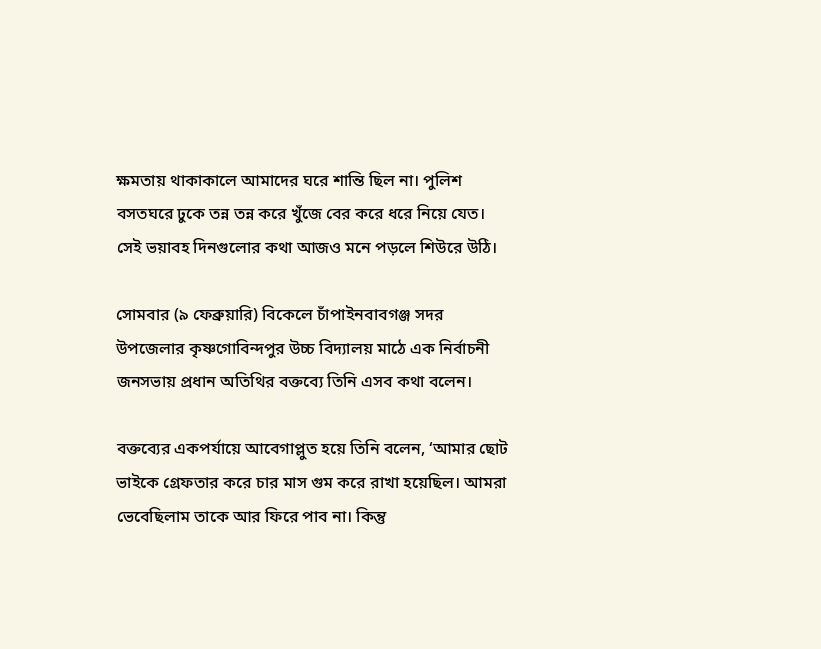ক্ষমতায় থাকাকালে আমাদের ঘরে শান্তি ছিল না। পুলিশ বসতঘরে ঢুকে তন্ন তন্ন করে খুঁজে বের করে ধরে নিয়ে যেত। সেই ভয়াবহ দিনগুলোর কথা আজও মনে পড়লে শিউরে উঠি।

সোমবার (৯ ফেব্রুয়ারি) বিকেলে চাঁপাইনবাবগঞ্জ সদর উপজেলার কৃষ্ণগোবিন্দপুর উচ্চ বিদ্যালয় মাঠে এক নির্বাচনী জনসভায় প্রধান অতিথির বক্তব্যে তিনি এসব কথা বলেন।

বক্তব্যের একপর্যায়ে আবেগাপ্লুত হয়ে তিনি বলেন, ‘আমার ছোট ভাইকে গ্রেফতার করে চার মাস গুম করে রাখা হয়েছিল। আমরা ভেবেছিলাম তাকে আর ফিরে পাব না। কিন্তু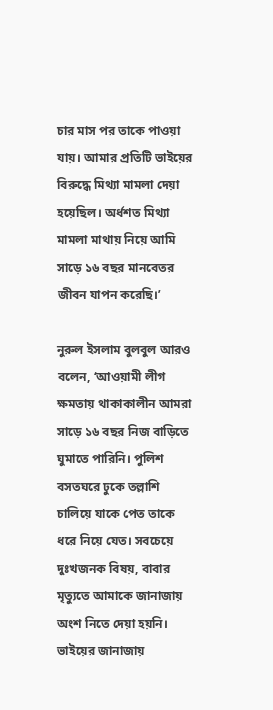চার মাস পর তাকে পাওয়া যায়। আমার প্রতিটি ভাইয়ের বিরুদ্ধে মিথ্যা মামলা দেয়া হয়েছিল। অর্ধশত মিথ্যা মামলা মাথায় নিয়ে আমি সাড়ে ১৬ বছর মানবেতর জীবন যাপন করেছি।’

নুরুল ইসলাম বুলবুল আরও বলেন, ‘আওয়ামী লীগ ক্ষমতায় থাকাকালীন আমরা সাড়ে ১৬ বছর নিজ বাড়িতে ঘুমাতে পারিনি। পুলিশ বসতঘরে ঢুকে তল্লাশি চালিয়ে যাকে পেত তাকে ধরে নিয়ে যেত। সবচেয়ে দুঃখজনক বিষয়, বাবার মৃত্যুতে আমাকে জানাজায় অংশ নিতে দেয়া হয়নি। ভাইয়ের জানাজায়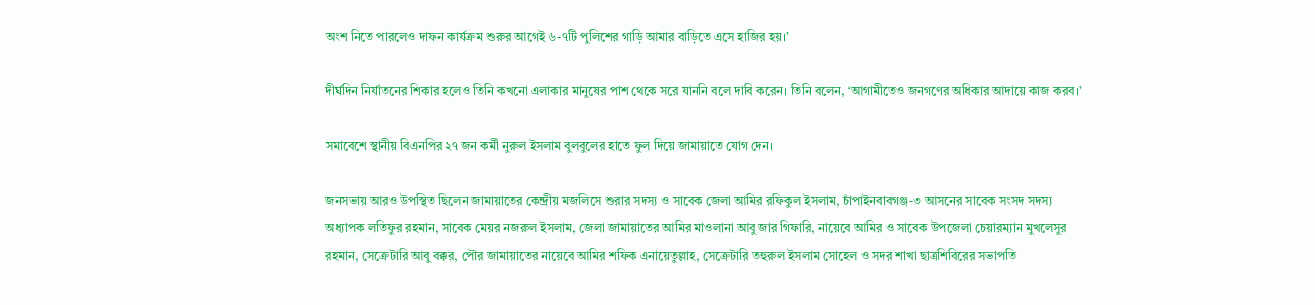অংশ নিতে পারলেও দাফন কার্যক্রম শুরুর আগেই ৬-৭টি পুলিশের গাড়ি আমার বাড়িতে এসে হাজির হয়।’

দীর্ঘদিন নির্যাতনের শিকার হলেও তিনি কখনো এলাকার মানুষের পাশ থেকে সরে যাননি বলে দাবি করেন। তিনি বলেন, ‘আগামীতেও জনগণের অধিকার আদায়ে কাজ করব।’

সমাবেশে স্থানীয় বিএনপির ২৭ জন কর্মী নুরুল ইসলাম বুলবুলের হাতে ফুল দিয়ে জামায়াতে যোগ দেন।

জনসভায় আরও উপস্থিত ছিলেন জামায়াতের কেন্দ্রীয় মজলিসে শুরার সদস্য ও সাবেক জেলা আমির রফিকুল ইসলাম, চাঁপাইনবাবগঞ্জ-৩ আসনের সাবেক সংসদ সদস্য অধ্যাপক লতিফুর রহমান, সাবেক মেয়র নজরুল ইসলাম, জেলা জামায়াতের আমির মাওলানা আবু জার গিফারি, নায়েবে আমির ও সাবেক উপজেলা চেয়ারম্যান মুখলেসুর রহমান, সেক্রেটারি আবু বক্কর, পৌর জামায়াতের নায়েবে আমির শফিক এনায়েতুল্লাহ, সেক্রেটারি তহুরুল ইসলাম সোহেল ও সদর শাখা ছাত্রশিবিরের সভাপতি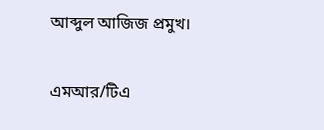আব্দুল আজিজ প্রমুখ।

এমআর/টিএ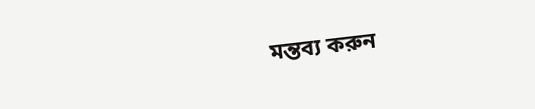মন্তব্য করুন